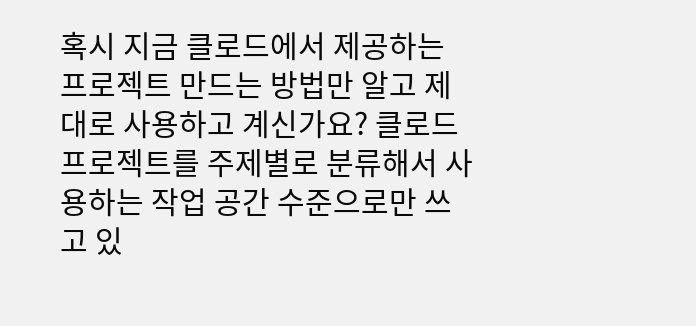혹시 지금 클로드에서 제공하는 프로젝트 만드는 방법만 알고 제대로 사용하고 계신가요? 클로드 프로젝트를 주제별로 분류해서 사용하는 작업 공간 수준으로만 쓰고 있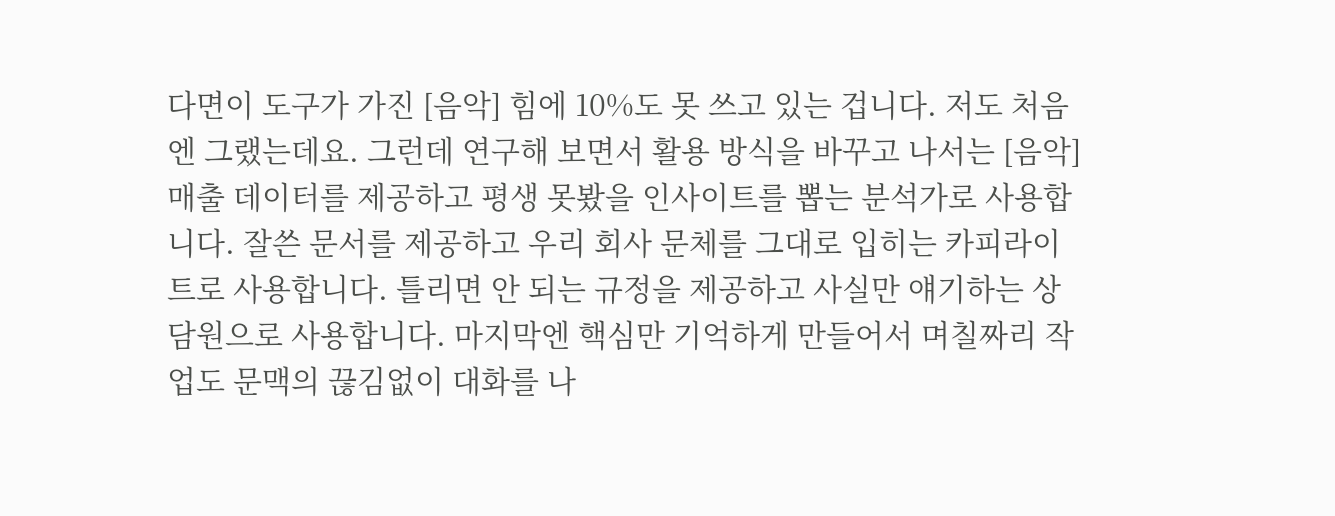다면이 도구가 가진 [음악] 힘에 10%도 못 쓰고 있는 겁니다. 저도 처음엔 그랬는데요. 그런데 연구해 보면서 활용 방식을 바꾸고 나서는 [음악] 매출 데이터를 제공하고 평생 못봤을 인사이트를 뽑는 분석가로 사용합니다. 잘쓴 문서를 제공하고 우리 회사 문체를 그대로 입히는 카피라이트로 사용합니다. 틀리면 안 되는 규정을 제공하고 사실만 얘기하는 상담원으로 사용합니다. 마지막엔 핵심만 기억하게 만들어서 며칠짜리 작업도 문맥의 끊김없이 대화를 나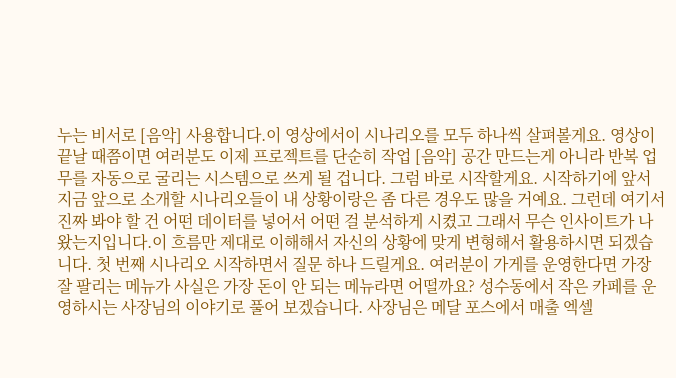누는 비서로 [음악] 사용합니다.이 영상에서이 시나리오를 모두 하나씩 살펴볼게요. 영상이 끝날 때쯤이면 여러분도 이제 프로젝트를 단순히 작업 [음악] 공간 만드는게 아니라 반복 업무를 자동으로 굴리는 시스템으로 쓰게 될 겁니다. 그럼 바로 시작할게요. 시작하기에 앞서 지금 앞으로 소개할 시나리오들이 내 상황이랑은 좀 다른 경우도 많을 거예요. 그런데 여기서 진짜 봐야 할 건 어떤 데이터를 넣어서 어떤 걸 분석하게 시켰고 그래서 무슨 인사이트가 나왔는지입니다.이 흐름만 제대로 이해해서 자신의 상황에 맞게 변형해서 활용하시면 되겠습니다. 첫 번째 시나리오 시작하면서 질문 하나 드릴게요. 여러분이 가게를 운영한다면 가장 잘 팔리는 메뉴가 사실은 가장 돈이 안 되는 메뉴라면 어떨까요? 성수동에서 작은 카페를 운영하시는 사장님의 이야기로 풀어 보겠습니다. 사장님은 메달 포스에서 매출 엑셀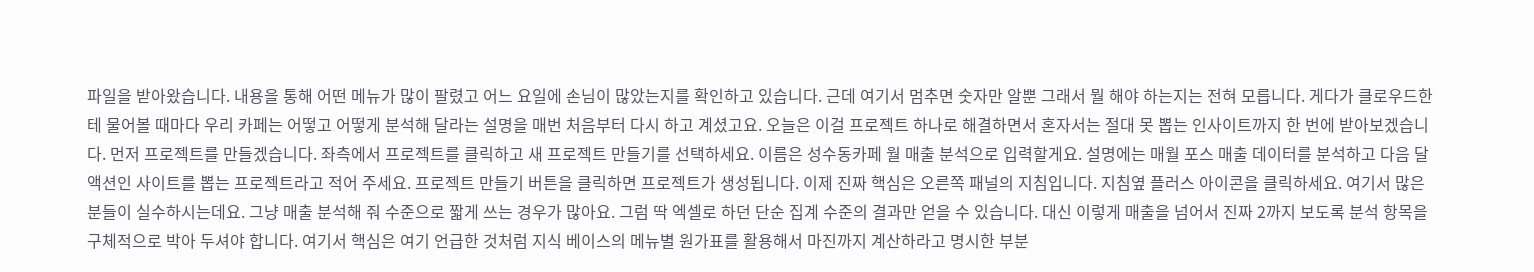파일을 받아왔습니다. 내용을 통해 어떤 메뉴가 많이 팔렸고 어느 요일에 손님이 많았는지를 확인하고 있습니다. 근데 여기서 멈추면 숫자만 알뿐 그래서 뭘 해야 하는지는 전혀 모릅니다. 게다가 클로우드한테 물어볼 때마다 우리 카페는 어떻고 어떻게 분석해 달라는 설명을 매번 처음부터 다시 하고 계셨고요. 오늘은 이걸 프로젝트 하나로 해결하면서 혼자서는 절대 못 뽑는 인사이트까지 한 번에 받아보겠습니다. 먼저 프로젝트를 만들겠습니다. 좌측에서 프로젝트를 클릭하고 새 프로젝트 만들기를 선택하세요. 이름은 성수동카페 월 매출 분석으로 입력할게요. 설명에는 매월 포스 매출 데이터를 분석하고 다음 달 액션인 사이트를 뽑는 프로젝트라고 적어 주세요. 프로젝트 만들기 버튼을 클릭하면 프로젝트가 생성됩니다. 이제 진짜 핵심은 오른쪽 패널의 지침입니다. 지침옆 플러스 아이콘을 클릭하세요. 여기서 많은 분들이 실수하시는데요. 그냥 매출 분석해 줘 수준으로 짧게 쓰는 경우가 많아요. 그럼 딱 엑셀로 하던 단순 집계 수준의 결과만 얻을 수 있습니다. 대신 이렇게 매출을 넘어서 진짜 2까지 보도록 분석 항목을 구체적으로 박아 두셔야 합니다. 여기서 핵심은 여기 언급한 것처럼 지식 베이스의 메뉴별 원가표를 활용해서 마진까지 계산하라고 명시한 부분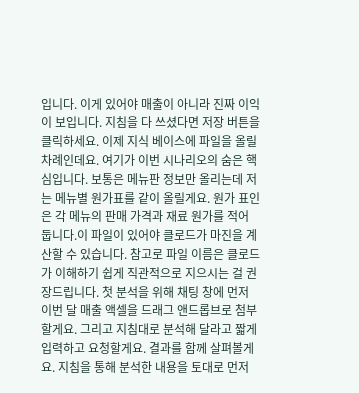입니다. 이게 있어야 매출이 아니라 진짜 이익이 보입니다. 지침을 다 쓰셨다면 저장 버튼을 클릭하세요. 이제 지식 베이스에 파일을 올릴 차례인데요. 여기가 이번 시나리오의 숨은 핵심입니다. 보통은 메뉴판 정보만 올리는데 저는 메뉴별 원가표를 같이 올릴게요. 원가 표인은 각 메뉴의 판매 가격과 재료 원가를 적어 둡니다.이 파일이 있어야 클로드가 마진을 계산할 수 있습니다. 참고로 파일 이름은 클로드가 이해하기 쉽게 직관적으로 지으시는 걸 권장드립니다. 첫 분석을 위해 채팅 창에 먼저 이번 달 매출 액셀을 드래그 앤드롭브로 첨부할게요. 그리고 지침대로 분석해 달라고 짧게 입력하고 요청할게요. 결과를 함께 살펴볼게요. 지침을 통해 분석한 내용을 토대로 먼저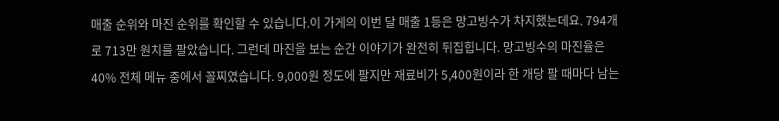매출 순위와 마진 순위를 확인할 수 있습니다.이 가게의 이번 달 매출 1등은 망고빙수가 차지했는데요. 794개로 713만 원치를 팔았습니다. 그런데 마진을 보는 순간 이야기가 완전히 뒤집힙니다. 망고빙수의 마진율은 40% 전체 메뉴 중에서 꼴찌였습니다. 9,000원 정도에 팔지만 재료비가 5,400원이라 한 개당 팔 때마다 남는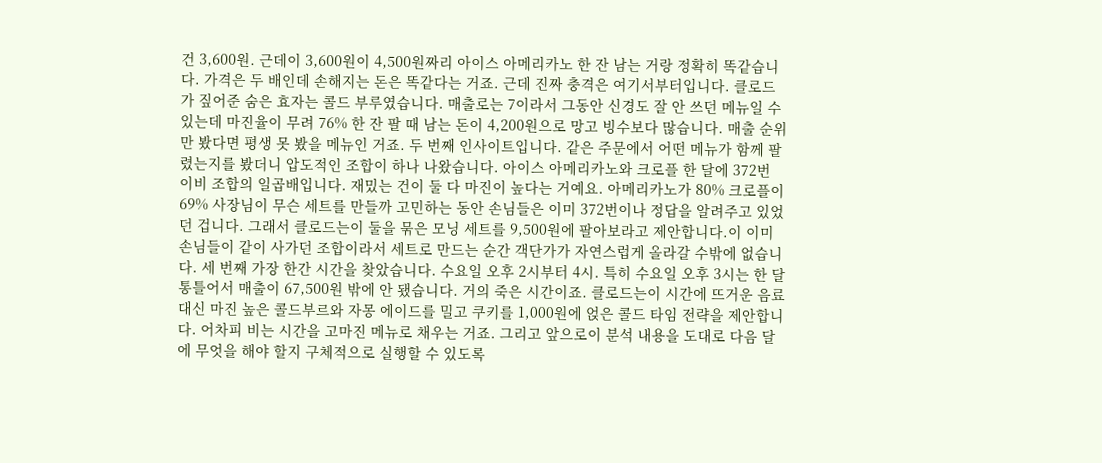건 3,600원. 근데이 3,600원이 4,500원짜리 아이스 아메리카노 한 잔 남는 거랑 정확히 똑같습니다. 가격은 두 배인데 손해지는 돈은 똑같다는 거죠. 근데 진짜 충격은 여기서부터입니다. 클로드가 짚어준 숨은 효자는 콜드 부루였습니다. 매출로는 7이라서 그동안 신경도 잘 안 쓰던 메뉴일 수 있는데 마진율이 무려 76% 한 잔 팔 때 남는 돈이 4,200원으로 망고 빙수보다 많습니다. 매출 순위만 봤다면 평생 못 봤을 메뉴인 거죠. 두 번째 인사이트입니다. 같은 주문에서 어떤 메뉴가 함께 팔렸는지를 봤더니 압도적인 조합이 하나 나왔습니다. 아이스 아메리카노와 크로플 한 달에 372번 이비 조합의 일곱배입니다. 재밌는 건이 둘 다 마진이 높다는 거예요. 아메리카노가 80% 크로플이 69% 사장님이 무슨 세트를 만들까 고민하는 동안 손님들은 이미 372번이나 정답을 알려주고 있었던 겁니다. 그래서 클로드는이 둘을 묶은 모닝 세트를 9,500원에 팔아보라고 제안합니다.이 이미 손님들이 같이 사가던 조합이라서 세트로 만드는 순간 객단가가 자연스럽게 올라갈 수밖에 없습니다. 세 번째 가장 한간 시간을 찾았습니다. 수요일 오후 2시부터 4시. 특히 수요일 오후 3시는 한 달 통틀어서 매출이 67,500원 밖에 안 됐습니다. 거의 죽은 시간이죠. 클로드는이 시간에 뜨거운 음료 대신 마진 높은 콜드부르와 자몽 에이드를 밀고 쿠키를 1,000원에 얹은 콜드 타임 전략을 제안합니다. 어차피 비는 시간을 고마진 메뉴로 채우는 거죠. 그리고 앞으로이 분석 내용을 도대로 다음 달에 무엇을 해야 할지 구체적으로 실행할 수 있도록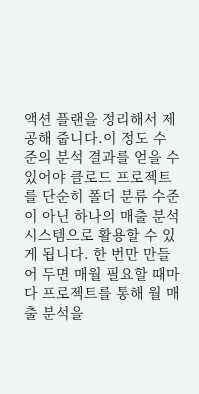액션 플랜을 정리해서 제공해 줍니다.이 정도 수준의 분석 결과를 얻을 수 있어야 클로드 프로젝트를 단순히 폴더 분류 수준이 아닌 하나의 매출 분석 시스템으로 활용할 수 있게 됩니다. 한 번만 만들어 두면 매월 필요할 때마다 프로젝트를 통해 월 매출 분석을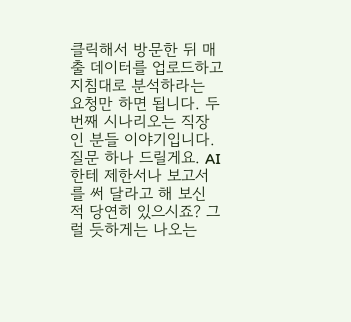클릭해서 방문한 뒤 매출 데이터를 업로드하고 지침대로 분석하라는 요청만 하면 됩니다. 두 번째 시나리오는 직장인 분들 이야기입니다. 질문 하나 드릴게요. AI한테 제한서나 보고서를 써 달라고 해 보신 적 당연히 있으시죠? 그럴 듯하게는 나오는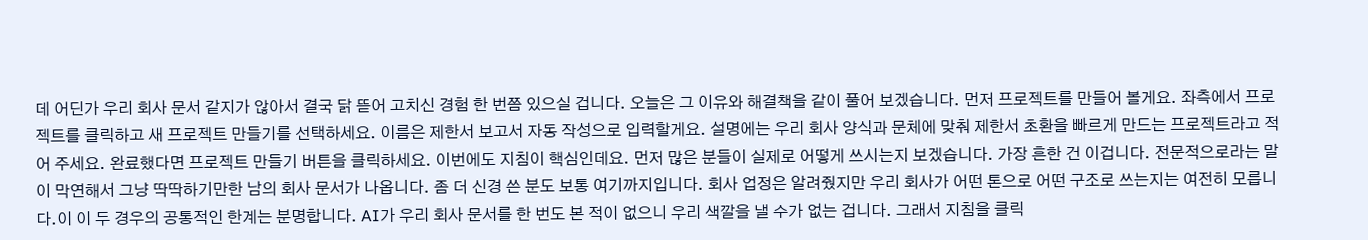데 어딘가 우리 회사 문서 같지가 않아서 결국 닭 뜯어 고치신 경험 한 번쯤 있으실 겁니다. 오늘은 그 이유와 해결책을 같이 풀어 보겠습니다. 먼저 프로젝트를 만들어 볼게요. 좌측에서 프로젝트를 클릭하고 새 프로젝트 만들기를 선택하세요. 이름은 제한서 보고서 자동 작성으로 입력할게요. 설명에는 우리 회사 양식과 문체에 맞춰 제한서 초환을 빠르게 만드는 프로젝트라고 적어 주세요. 완료했다면 프로젝트 만들기 버튼을 클릭하세요. 이번에도 지침이 핵심인데요. 먼저 많은 분들이 실제로 어떻게 쓰시는지 보겠습니다. 가장 흔한 건 이겁니다. 전문적으로라는 말이 막연해서 그냥 딱딱하기만한 남의 회사 문서가 나옵니다. 좀 더 신경 쓴 분도 보통 여기까지입니다. 회사 업정은 알려줬지만 우리 회사가 어떤 톤으로 어떤 구조로 쓰는지는 여전히 모릅니다.이 이 두 경우의 공통적인 한계는 분명합니다. AI가 우리 회사 문서를 한 번도 본 적이 없으니 우리 색깔을 낼 수가 없는 겁니다. 그래서 지침을 클릭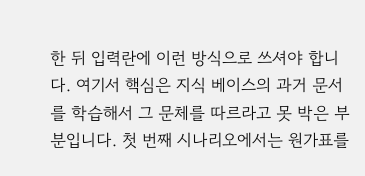한 뒤 입력란에 이런 방식으로 쓰셔야 합니다. 여기서 핵심은 지식 베이스의 과거 문서를 학습해서 그 문체를 따르라고 못 박은 부분입니다. 첫 번째 시나리오에서는 원가표를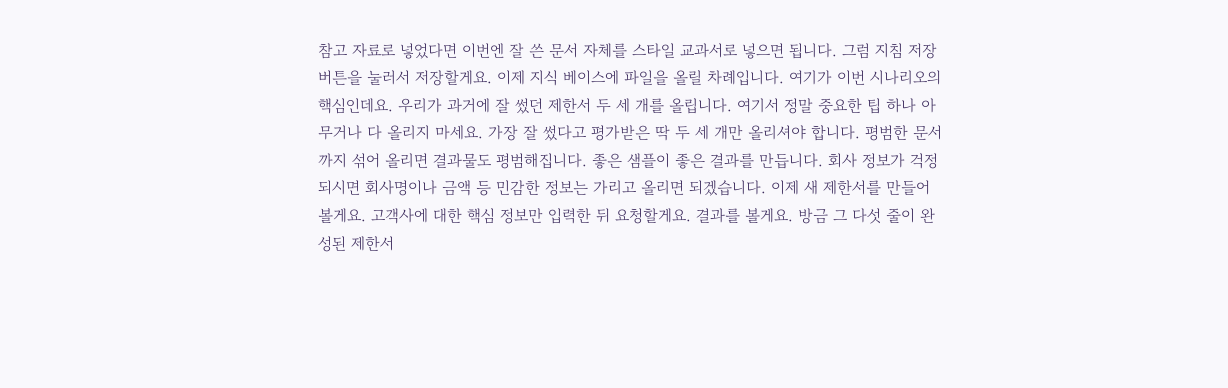참고 자료로 넣었다면 이번엔 잘 쓴 문서 자체를 스타일 교과서로 넣으면 됩니다. 그럼 지침 저장 버튼을 눌러서 저장할게요. 이제 지식 베이스에 파일을 올릴 차례입니다. 여기가 이번 시나리오의 핵심인데요. 우리가 과거에 잘 썼던 제한서 두 세 개를 올립니다. 여기서 정말 중요한 팁 하나 아무거나 다 올리지 마세요. 가장 잘 썼다고 평가받은 딱 두 세 개만 올리셔야 합니다. 평범한 문서까지 섞어 올리면 결과물도 평범해집니다. 좋은 샘플이 좋은 결과를 만듭니다. 회사 정보가 걱정되시면 회사명이나 금액 등 민감한 정보는 가리고 올리면 되겠습니다. 이제 새 제한서를 만들어 볼게요. 고객사에 대한 핵심 정보만 입력한 뒤 요청할게요. 결과를 볼게요. 방금 그 다섯 줄이 완성된 제한서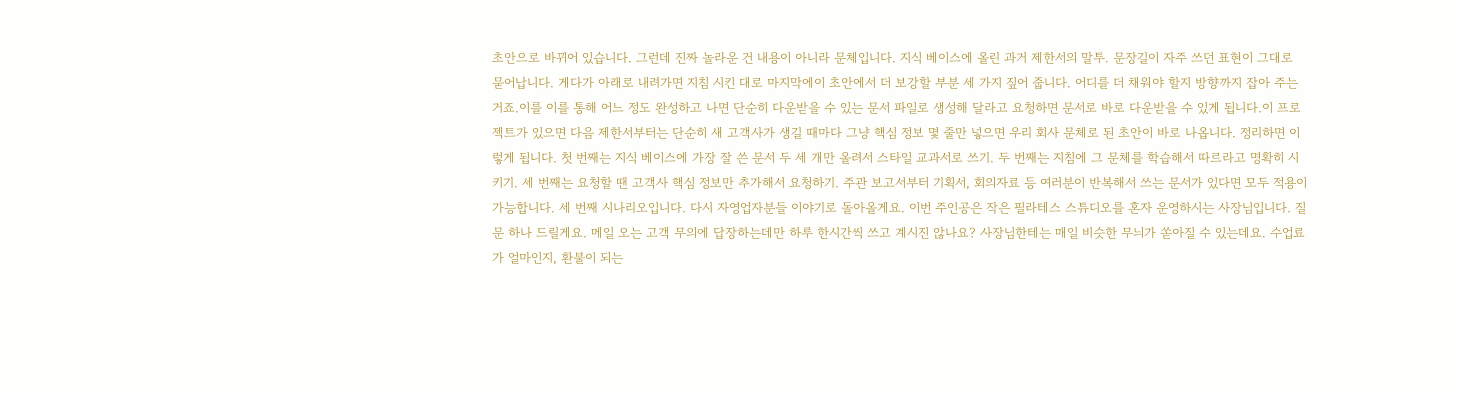초안으로 바뀌어 있습니다. 그런데 진짜 놀라운 건 내용이 아니라 문체입니다. 지식 베이스에 올린 과거 제한서의 말투. 문장길이 자주 쓰던 표현이 그대로 묻어납니다. 게다가 아래로 내려가면 지침 시킨 대로 마지막에이 초안에서 더 보강할 부분 세 가지 짚어 줍니다. 어디를 더 채워야 할지 방향까지 잡아 주는 거죠.이를 이를 통해 어느 정도 완성하고 나면 단순히 다운받을 수 있는 문서 파일로 생성해 달라고 요청하면 문서로 바로 다운받을 수 있게 됩니다.이 프로젝트가 있으면 다음 제한서부터는 단순히 새 고객사가 생길 때마다 그냥 핵심 정보 몇 줄만 넣으면 우리 회사 문체로 된 초안이 바로 나옵니다. 정리하면 이렇게 됩니다. 첫 번째는 지식 베이스에 가장 잘 쓴 문서 두 세 개만 올려서 스타일 교과서로 쓰기. 두 번째는 지침에 그 문체를 학습해서 따르라고 명확히 시키기. 세 번째는 요청할 땐 고객사 핵심 정보만 추가해서 요청하기. 주관 보고서부터 기획서, 회의자료 등 여러분이 반복해서 쓰는 문서가 있다면 모두 적용이 가능합니다. 세 번째 시나리오입니다. 다시 자영업자분들 이야기로 돌아올게요. 이번 주인공은 작은 필라테스 스튜디오를 혼자 운영하시는 사장님입니다. 질문 하나 드릴게요. 메일 오는 고객 무의에 답장하는데만 하루 한시간씩 쓰고 계시진 않나요? 사장님한테는 매일 비슷한 무늬가 쏟아질 수 있는데요. 수업료가 얼마인지, 환불이 되는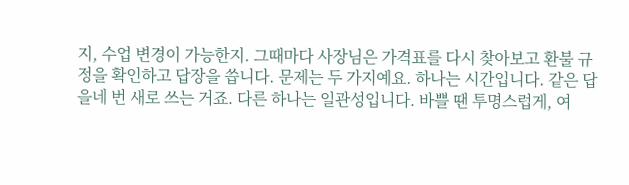지, 수업 변경이 가능한지. 그때마다 사장님은 가격표를 다시 찾아보고 환불 규정을 확인하고 답장을 씁니다. 문제는 두 가지예요. 하나는 시간입니다. 같은 답을네 번 새로 쓰는 거죠. 다른 하나는 일관성입니다. 바쁠 땐 투명스럽게, 여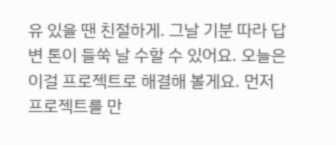유 있을 땐 친절하게. 그날 기분 따라 답변 톤이 들쑥 날 수할 수 있어요. 오늘은 이걸 프로젝트로 해결해 볼게요. 먼저 프로젝트를 만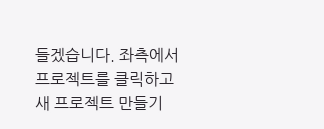들겠습니다. 좌측에서 프로젝트를 클릭하고 새 프로젝트 만들기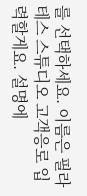를 선택하세요. 이름은 필라테스 스튜디오 고객응로 입력할게요. 설명에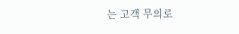는 고객 무의로